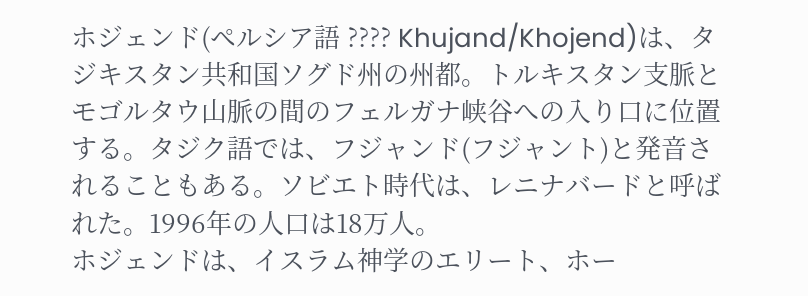ホジェンド(ペルシア語 ???? Khujand/Khojend)は、タジキスタン共和国ソグド州の州都。トルキスタン支脈とモゴルタウ山脈の間のフェルガナ峡谷への入り口に位置する。タジク語では、フジャンド(フジャント)と発音されることもある。ソビエト時代は、レニナバードと呼ばれた。1996年の人口は18万人。
ホジェンドは、イスラム神学のエリート、ホー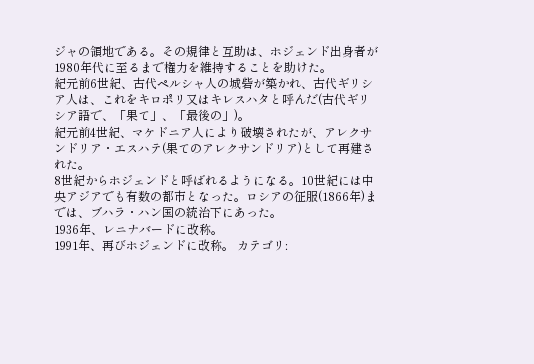ジャの領地である。その規律と互助は、ホジェンド出身者が1980年代に至るまで権力を維持することを助けた。
紀元前6世紀、古代ペルシャ人の城砦が築かれ、古代ギリシア人は、これをキロポリ又はキレスハタと呼んだ(古代ギリシア語で、「果て」、「最後の」)。
紀元前4世紀、マケドニア人により破壊されたが、アレクサンドリア・エスハテ(果てのアレクサンドリア)として再建された。
8世紀からホジェンドと呼ばれるようになる。10世紀には中央アジアでも有数の都市となった。ロシアの征服(1866年)までは、ブハラ・ハン国の統治下にあった。
1936年、レニナバードに改称。
1991年、再びホジェンドに改称。 カテゴリ: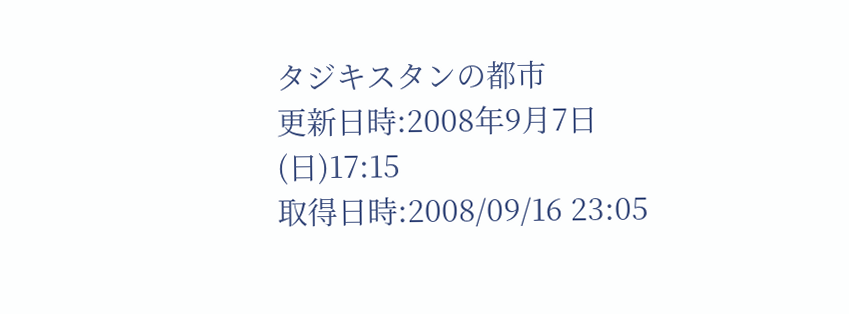タジキスタンの都市
更新日時:2008年9月7日(日)17:15
取得日時:2008/09/16 23:05